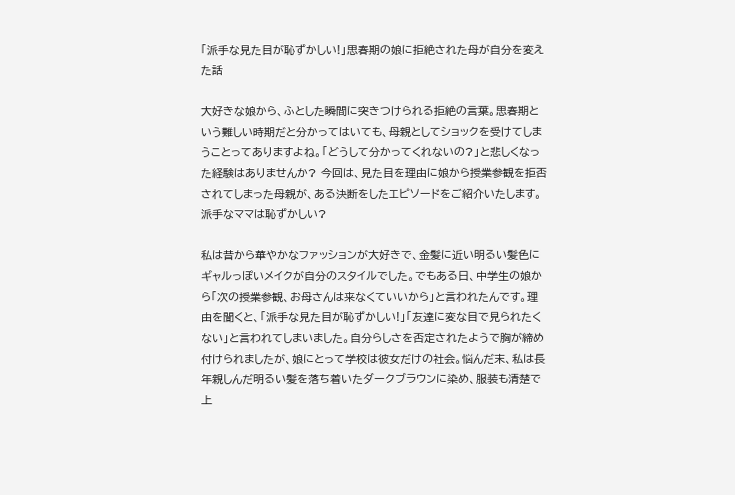「派手な見た目が恥ずかしい!」思春期の娘に拒絶された母が自分を変えた話

大好きな娘から、ふとした瞬間に突きつけられる拒絶の言葉。思春期という難しい時期だと分かってはいても、母親としてショックを受けてしまうことってありますよね。「どうして分かってくれないの?」と悲しくなった経験はありませんか? 今回は、見た目を理由に娘から授業参観を拒否されてしまった母親が、ある決断をしたエピソードをご紹介いたします。
派手なママは恥ずかしい?

私は昔から華やかなファッションが大好きで、金髪に近い明るい髪色にギャルっぽいメイクが自分のスタイルでした。でもある日、中学生の娘から「次の授業参観、お母さんは来なくていいから」と言われたんです。理由を聞くと、「派手な見た目が恥ずかしい!」「友達に変な目で見られたくない」と言われてしまいました。自分らしさを否定されたようで胸が締め付けられましたが、娘にとって学校は彼女だけの社会。悩んだ末、私は長年親しんだ明るい髪を落ち着いたダークブラウンに染め、服装も清楚で上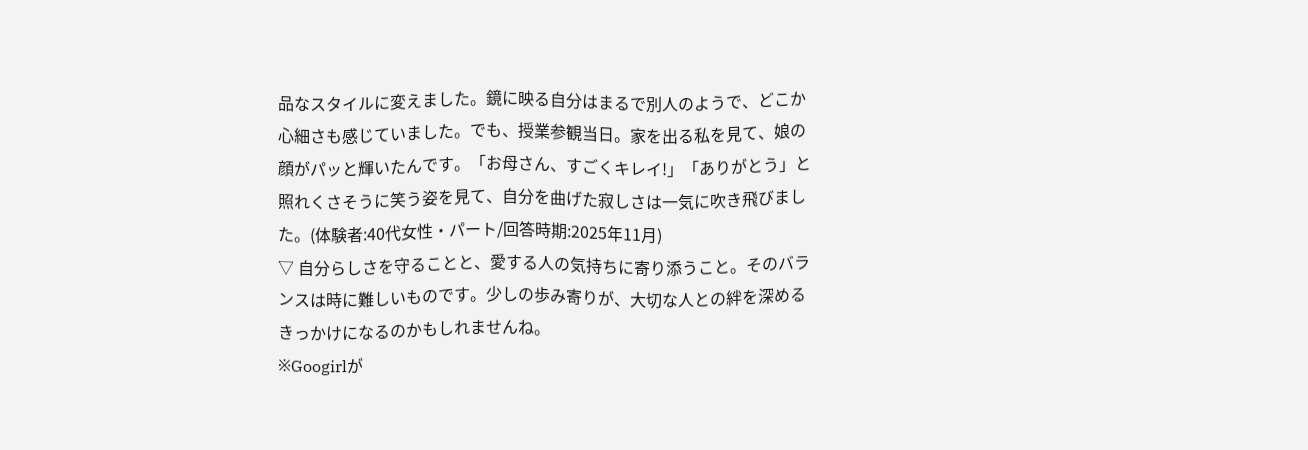品なスタイルに変えました。鏡に映る自分はまるで別人のようで、どこか心細さも感じていました。でも、授業参観当日。家を出る私を見て、娘の顔がパッと輝いたんです。「お母さん、すごくキレイ!」「ありがとう」と照れくさそうに笑う姿を見て、自分を曲げた寂しさは一気に吹き飛びました。(体験者:40代女性・パート/回答時期:2025年11月)
▽ 自分らしさを守ることと、愛する人の気持ちに寄り添うこと。そのバランスは時に難しいものです。少しの歩み寄りが、大切な人との絆を深めるきっかけになるのかもしれませんね。
※Googirlが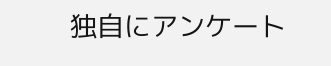独自にアンケート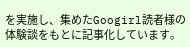を実施し、集めたGoogirl読者様の体験談をもとに記事化しています。